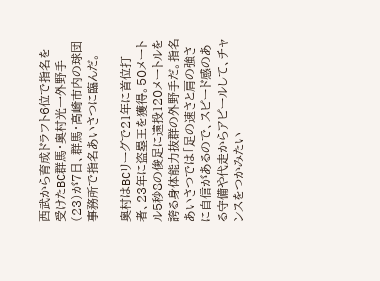西武から育成ドラフト6位で指名を受けたBC群馬・奥村光一外野手(23)が7日、群馬・高崎市内の球団事務所で指名あいさつに臨んだ。

奥村はBCリーグで21年に首位打者、23年に盗塁王を獲得。50メートル5秒8の俊足に遠投120メートルを誇る身体能力抜群の外野手だ。指名あいさつでは「足の速さと肩の強さに自信があるので、スピード感のある守備や代走からアピールして、チャンスをつかみたい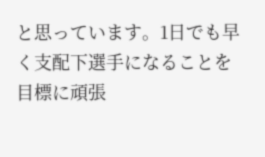と思っています。1日でも早く支配下選手になることを目標に頑張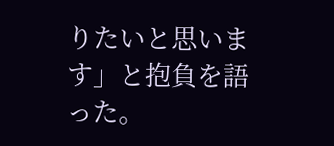りたいと思います」と抱負を語った。